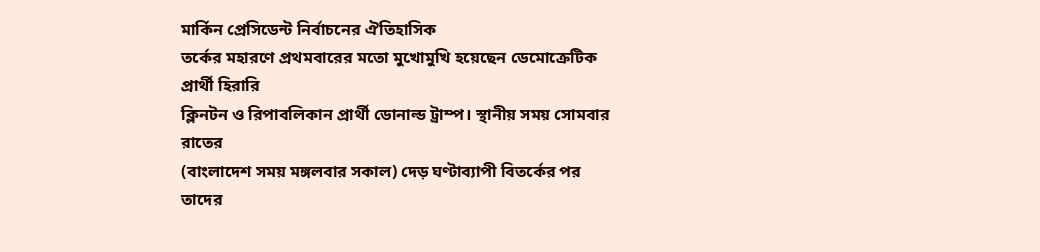মার্কিন প্রেসিডেন্ট নির্বাচনের ঐতিহাসিক
তর্কের মহারণে প্রথমবারের মতো মুখোমুখি হয়েছেন ডেমোক্রেটিক প্রার্থী হিরারি
ক্লিনটন ও রিপাবলিকান প্রার্থী ডোনাল্ড ট্রাম্প। স্থানীয় সময় সোমবার রাতের
(বাংলাদেশ সময় মঙ্গলবার সকাল) দেড় ঘণ্টাব্যাপী বিতর্কের পর তাদের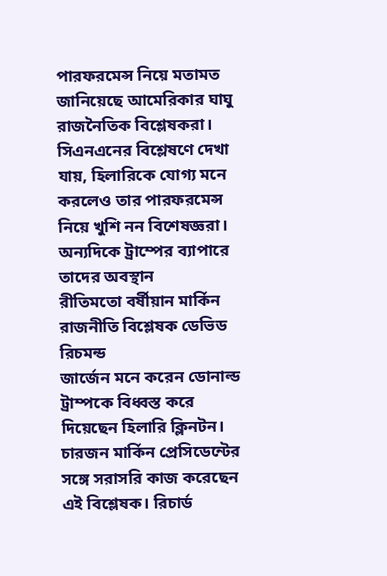পারফরমেন্স নিয়ে মতামত জানিয়েছে আমেরিকার ঘাঘু রাজনৈতিক বিশ্লেষকরা।
সিএনএনের বিশ্লেষণে দেখা যায়, হিলারিকে যোগ্য মনে করলেও তার পারফরমেন্স
নিয়ে খুশি নন বিশেষজ্ঞরা। অন্যদিকে ট্রাম্পের ব্যাপারে তাদের অবস্থান
রীতিমতো বর্ষীয়ান মার্কিন রাজনীতি বিশ্লেষক ডেভিড রিচমন্ড
জার্জেন মনে করেন ডোনাল্ড ট্রাম্পকে বিধ্বস্ত করে দিয়েছেন হিলারি ক্লিনটন।
চারজন মার্কিন প্রেসিডেন্টের সঙ্গে সরাসরি কাজ করেছেন এই বিশ্লেষক। রিচার্ড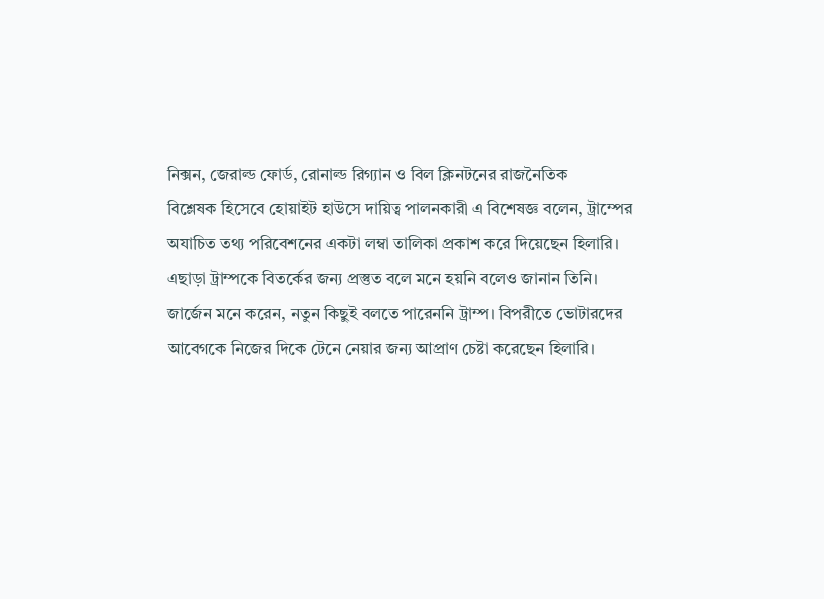নিক্সন, জেরাল্ড ফোর্ড, রোনাল্ড রিগ্যান ও বিল ক্লিনটনের রাজনৈতিক
বিশ্লেষক হিসেবে হোয়াইট হাউসে দায়িত্ব পালনকারী এ বিশেষজ্ঞ বলেন, ট্রাম্পের
অযাচিত তথ্য পরিবেশনের একটা লম্বা তালিকা প্রকাশ করে দিয়েছেন হিলারি।
এছাড়া ট্রাম্পকে বিতর্কের জন্য প্রস্তুত বলে মনে হয়নি বলেও জানান তিনি।
জার্জেন মনে করেন, নতুন কিছুই বলতে পারেননি ট্রাম্প। বিপরীতে ভোটারদের
আবেগকে নিজের দিকে টেনে নেয়ার জন্য আপ্রাণ চেষ্টা করেছেন হিলারি।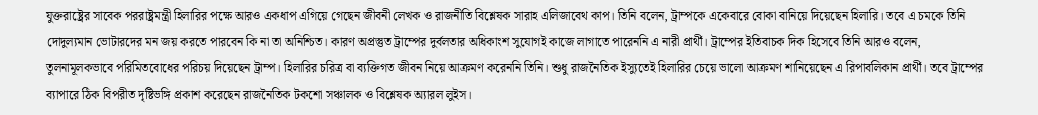যুক্তরাষ্ট্রের সাবেক পররাষ্ট্রমন্ত্রী হিলারির পক্ষে আরও একধাপ এগিয়ে গেছেন জীবনী লেখক ও রাজনীতি বিশ্লেষক সারাহ এলিজাবেথ কাপ। তিনি বলেন, ট্রাম্পকে একেবারে বোকা বানিয়ে দিয়েছেন হিলারি। তবে এ চমকে তিনি দোদুল্যমান ভোটারদের মন জয় করতে পারবেন কি না তা অনিশ্চিত। কারণ অপ্রস্তুত ট্রাম্পের দুর্বলতার অধিকাংশ সুযোগই কাজে লাগাতে পারেননি এ নারী প্রার্থী। ট্রাম্পের ইতিবাচক দিক হিসেবে তিনি আরও বলেন, তুলনামূলকভাবে পরিমিতবোধের পরিচয় দিয়েছেন ট্রাম্প। হিলারির চরিত্র বা ব্যক্তিগত জীবন নিয়ে আক্রমণ করেননি তিনি। শুধু রাজনৈতিক ইস্যুতেই হিলারির চেয়ে ভালো আক্রমণ শানিয়েছেন এ রিপাবলিকান প্রার্থী। তবে ট্রাম্পের ব্যাপারে ঠিক বিপরীত দৃষ্টিভঙ্গি প্রকাশ করেছেন রাজনৈতিক টকশো সঞ্চালক ও বিশ্লেষক অ্যারল লুইস।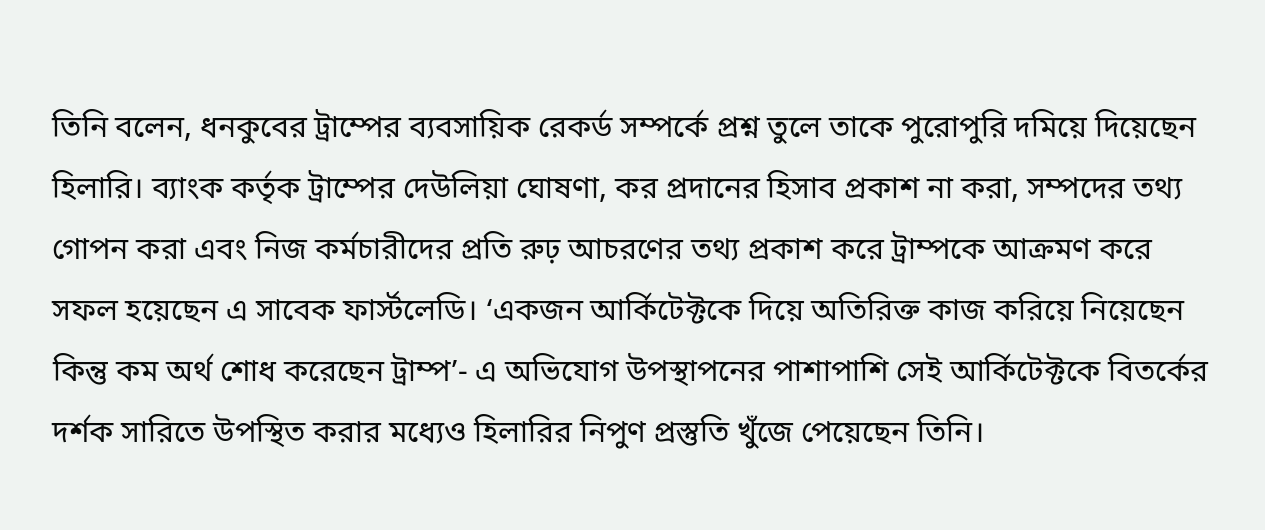তিনি বলেন, ধনকুবের ট্রাম্পের ব্যবসায়িক রেকর্ড সম্পর্কে প্রশ্ন তুলে তাকে পুরোপুরি দমিয়ে দিয়েছেন হিলারি। ব্যাংক কর্তৃক ট্রাম্পের দেউলিয়া ঘোষণা, কর প্রদানের হিসাব প্রকাশ না করা, সম্পদের তথ্য গোপন করা এবং নিজ কর্মচারীদের প্রতি রুঢ় আচরণের তথ্য প্রকাশ করে ট্রাম্পকে আক্রমণ করে সফল হয়েছেন এ সাবেক ফার্স্টলেডি। ‘একজন আর্কিটেক্টকে দিয়ে অতিরিক্ত কাজ করিয়ে নিয়েছেন কিন্তু কম অর্থ শোধ করেছেন ট্রাম্প’- এ অভিযোগ উপস্থাপনের পাশাপাশি সেই আর্কিটেক্টকে বিতর্কের দর্শক সারিতে উপস্থিত করার মধ্যেও হিলারির নিপুণ প্রস্তুতি খুঁজে পেয়েছেন তিনি।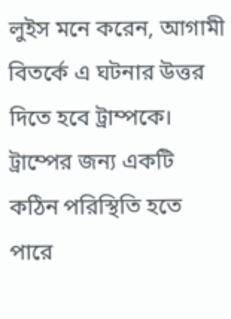লুইস মনে করেন, আগামী বিতর্কে এ ঘটনার উত্তর দিতে হবে ট্রাম্পকে। ট্রাম্পের জন্য একটি কঠিন পরিস্থিতি হতে পারে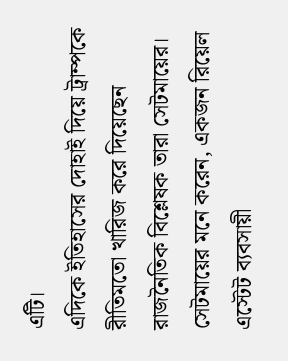এটি।
এদিকে ইতিহাসের দোহাই দিয়ে ট্রাম্পকে রীতিমতো খারিজ করে দিয়েছেন রাজনৈতিক বিশ্লেষক তারা সেটমায়ের। সেটমায়ের মনে করেন, একজন রিয়েল এস্টেট ব্যবসায়ী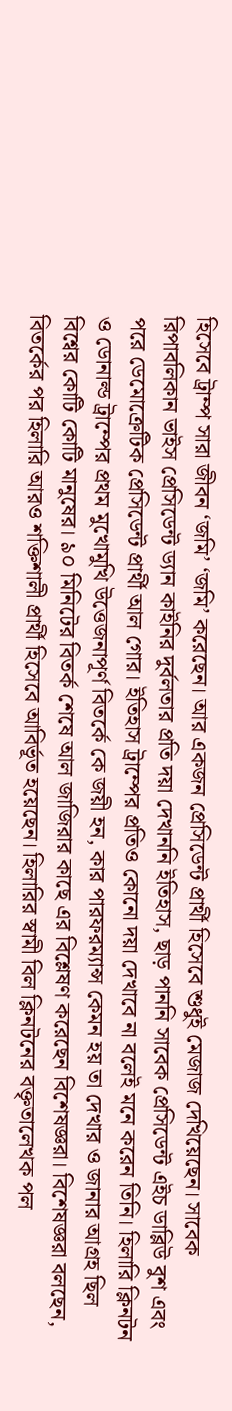হিসেবে ট্রাম্প সারা জীবন ‘জমি’ ‘জমি’ করেছেন। আর একজন প্রেসিডেন্ট প্রার্থী হিসেবে শুধুই মেজাজ দেখিয়েছেন। সাবেক রিপাবলিকান ভাইস প্রেসিডেন্ট ড্যান কাইনির দুর্বলতার প্রতি দয়া দেখাননি ইতিহাস, ছাড় পাননি সাবেক প্রেসিডেন্ট এইচ ডাব্লিউ বুশ এবং পরে ডেমোক্রেটিক প্রেসিডেন্ট প্রার্থী আল গোর। ইতিহাস ট্রাম্পের প্রতিও কোনো দয়া দেখাবে না বলেই মনে করেন তিনি। হিলারি ক্লিনটন ও ডোনাল্ড ট্রাম্পের প্রথম মুখোমুখি উত্তেজনাপূর্ণ বিতর্কে কে জয়ী হন, কার পারফরম্যান্স কেমন হয় তা দেখার ও জানার আগ্রহ ছিল বিশ্বের কোটি কোটি মানুষের। ৯০ মিনিটের বিতর্ক শেষে আল জাজিরার কাছে এর বিশ্লেষণ করেছেন বিশেষজ্ঞরা। বিশেষজ্ঞরা বলছেন, বিতর্কের পর হিলারি আরও শক্তিশালী প্রার্থী হিসেবে আবির্ভূত হয়েছেন। হিলারির স্বামী বিল ক্লিনটনের বক্তৃতালেখক পল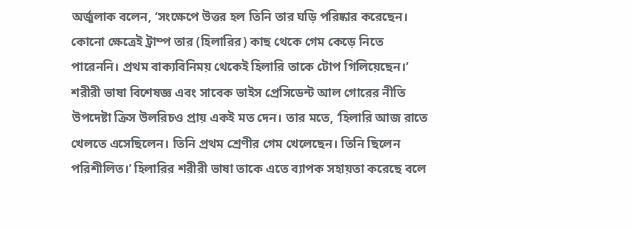অর্জুলাক বলেন, ‘সংক্ষেপে উত্তর হল তিনি তার ঘড়ি পরিষ্কার করেছেন। কোনো ক্ষেত্রেই ট্রাম্প তার (হিলারির) কাছ থেকে গেম কেড়ে নিতে পারেননি। প্রথম বাক্যবিনিময় থেকেই হিলারি তাকে টোপ গিলিয়েছেন।’ শরীরী ভাষা বিশেষজ্ঞ এবং সাবেক ভাইস প্রেসিডেন্ট আল গোরের নীতি উপদেষ্টা ক্রিস উলরিচও প্রায় একই মত দেন। তার মতে, ‘হিলারি আজ রাতে খেলতে এসেছিলেন। তিনি প্রথম শ্রেণীর গেম খেলেছেন। তিনি ছিলেন পরিশীলিত।’ হিলারির শরীরী ভাষা তাকে এতে ব্যাপক সহায়তা করেছে বলে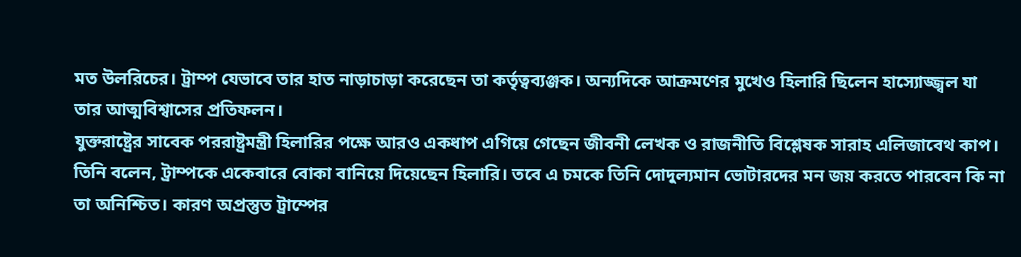মত উলরিচের। ট্রাম্প যেভাবে তার হাত নাড়াচাড়া করেছেন তা কর্তৃত্বব্যঞ্জক। অন্যদিকে আক্রমণের মুখেও হিলারি ছিলেন হাস্যোজ্জ্বল যা তার আত্মবিশ্বাসের প্রতিফলন।
যুক্তরাষ্ট্রের সাবেক পররাষ্ট্রমন্ত্রী হিলারির পক্ষে আরও একধাপ এগিয়ে গেছেন জীবনী লেখক ও রাজনীতি বিশ্লেষক সারাহ এলিজাবেথ কাপ। তিনি বলেন, ট্রাম্পকে একেবারে বোকা বানিয়ে দিয়েছেন হিলারি। তবে এ চমকে তিনি দোদুল্যমান ভোটারদের মন জয় করতে পারবেন কি না তা অনিশ্চিত। কারণ অপ্রস্তুত ট্রাম্পের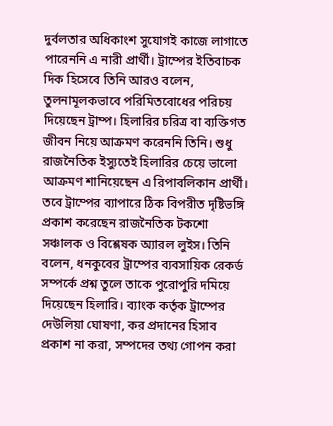দুর্বলতার অধিকাংশ সুযোগই কাজে লাগাতে পারেননি এ নারী প্রার্থী। ট্রাম্পের ইতিবাচক দিক হিসেবে তিনি আরও বলেন, তুলনামূলকভাবে পরিমিতবোধের পরিচয় দিয়েছেন ট্রাম্প। হিলারির চরিত্র বা ব্যক্তিগত জীবন নিয়ে আক্রমণ করেননি তিনি। শুধু রাজনৈতিক ইস্যুতেই হিলারির চেয়ে ভালো আক্রমণ শানিয়েছেন এ রিপাবলিকান প্রার্থী। তবে ট্রাম্পের ব্যাপারে ঠিক বিপরীত দৃষ্টিভঙ্গি প্রকাশ করেছেন রাজনৈতিক টকশো সঞ্চালক ও বিশ্লেষক অ্যারল লুইস। তিনি বলেন, ধনকুবের ট্রাম্পের ব্যবসায়িক রেকর্ড সম্পর্কে প্রশ্ন তুলে তাকে পুরোপুরি দমিয়ে দিয়েছেন হিলারি। ব্যাংক কর্তৃক ট্রাম্পের দেউলিয়া ঘোষণা, কর প্রদানের হিসাব প্রকাশ না করা, সম্পদের তথ্য গোপন করা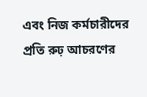এবং নিজ কর্মচারীদের প্রতি রুঢ় আচরণের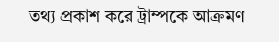তথ্য প্রকাশ করে ট্রাম্পকে আক্রমণ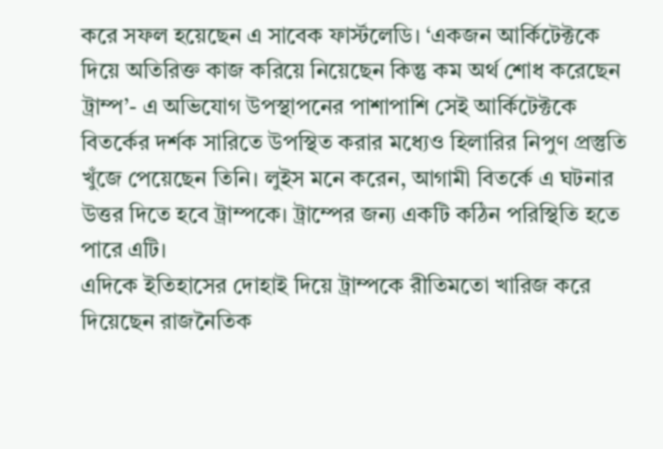করে সফল হয়েছেন এ সাবেক ফার্স্টলেডি। ‘একজন আর্কিটেক্টকে দিয়ে অতিরিক্ত কাজ করিয়ে নিয়েছেন কিন্তু কম অর্থ শোধ করেছেন ট্রাম্প’- এ অভিযোগ উপস্থাপনের পাশাপাশি সেই আর্কিটেক্টকে বিতর্কের দর্শক সারিতে উপস্থিত করার মধ্যেও হিলারির নিপুণ প্রস্তুতি খুঁজে পেয়েছেন তিনি। লুইস মনে করেন, আগামী বিতর্কে এ ঘটনার উত্তর দিতে হবে ট্রাম্পকে। ট্রাম্পের জন্য একটি কঠিন পরিস্থিতি হতে পারে এটি।
এদিকে ইতিহাসের দোহাই দিয়ে ট্রাম্পকে রীতিমতো খারিজ করে দিয়েছেন রাজনৈতিক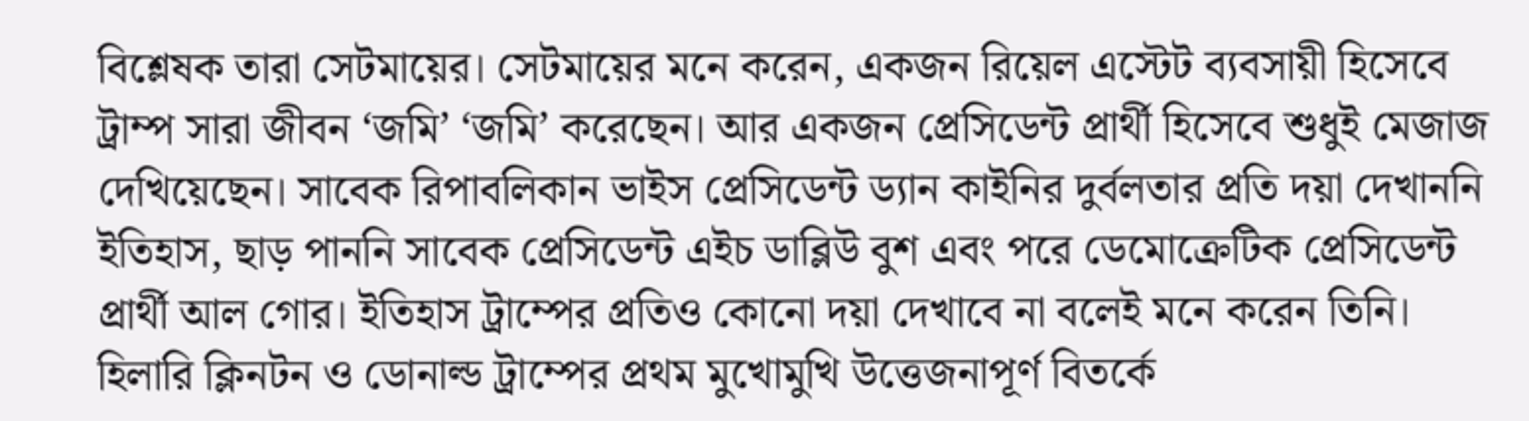বিশ্লেষক তারা সেটমায়ের। সেটমায়ের মনে করেন, একজন রিয়েল এস্টেট ব্যবসায়ী হিসেবে ট্রাম্প সারা জীবন ‘জমি’ ‘জমি’ করেছেন। আর একজন প্রেসিডেন্ট প্রার্থী হিসেবে শুধুই মেজাজ দেখিয়েছেন। সাবেক রিপাবলিকান ভাইস প্রেসিডেন্ট ড্যান কাইনির দুর্বলতার প্রতি দয়া দেখাননি ইতিহাস, ছাড় পাননি সাবেক প্রেসিডেন্ট এইচ ডাব্লিউ বুশ এবং পরে ডেমোক্রেটিক প্রেসিডেন্ট প্রার্থী আল গোর। ইতিহাস ট্রাম্পের প্রতিও কোনো দয়া দেখাবে না বলেই মনে করেন তিনি। হিলারি ক্লিনটন ও ডোনাল্ড ট্রাম্পের প্রথম মুখোমুখি উত্তেজনাপূর্ণ বিতর্কে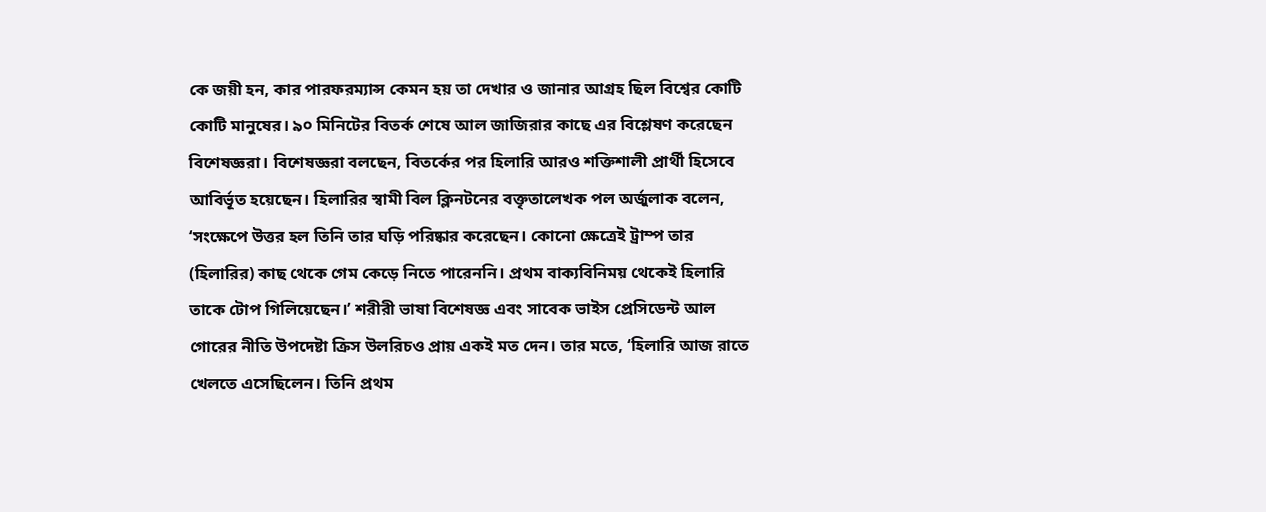কে জয়ী হন, কার পারফরম্যান্স কেমন হয় তা দেখার ও জানার আগ্রহ ছিল বিশ্বের কোটি কোটি মানুষের। ৯০ মিনিটের বিতর্ক শেষে আল জাজিরার কাছে এর বিশ্লেষণ করেছেন বিশেষজ্ঞরা। বিশেষজ্ঞরা বলছেন, বিতর্কের পর হিলারি আরও শক্তিশালী প্রার্থী হিসেবে আবির্ভূত হয়েছেন। হিলারির স্বামী বিল ক্লিনটনের বক্তৃতালেখক পল অর্জুলাক বলেন, ‘সংক্ষেপে উত্তর হল তিনি তার ঘড়ি পরিষ্কার করেছেন। কোনো ক্ষেত্রেই ট্রাম্প তার (হিলারির) কাছ থেকে গেম কেড়ে নিতে পারেননি। প্রথম বাক্যবিনিময় থেকেই হিলারি তাকে টোপ গিলিয়েছেন।’ শরীরী ভাষা বিশেষজ্ঞ এবং সাবেক ভাইস প্রেসিডেন্ট আল গোরের নীতি উপদেষ্টা ক্রিস উলরিচও প্রায় একই মত দেন। তার মতে, ‘হিলারি আজ রাতে খেলতে এসেছিলেন। তিনি প্রথম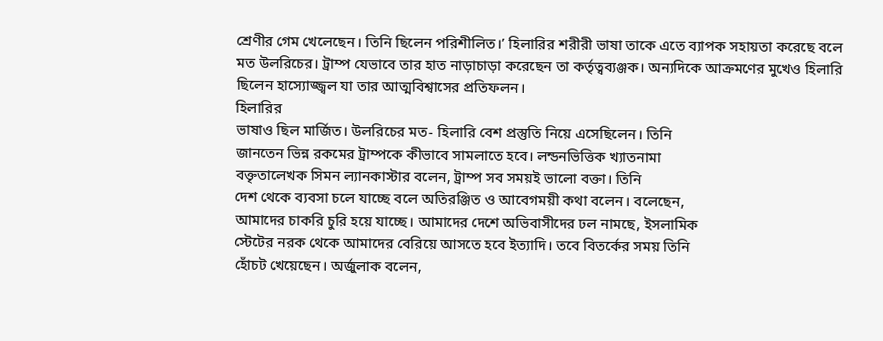শ্রেণীর গেম খেলেছেন। তিনি ছিলেন পরিশীলিত।’ হিলারির শরীরী ভাষা তাকে এতে ব্যাপক সহায়তা করেছে বলে মত উলরিচের। ট্রাম্প যেভাবে তার হাত নাড়াচাড়া করেছেন তা কর্তৃত্বব্যঞ্জক। অন্যদিকে আক্রমণের মুখেও হিলারি ছিলেন হাস্যোজ্জ্বল যা তার আত্মবিশ্বাসের প্রতিফলন।
হিলারির
ভাষাও ছিল মার্জিত। উলরিচের মত- হিলারি বেশ প্রস্তুতি নিয়ে এসেছিলেন। তিনি
জানতেন ভিন্ন রকমের ট্রাম্পকে কীভাবে সামলাতে হবে। লন্ডনভিত্তিক খ্যাতনামা
বক্তৃতালেখক সিমন ল্যানকাস্টার বলেন, ট্রাম্প সব সময়ই ভালো বক্তা। তিনি
দেশ থেকে ব্যবসা চলে যাচ্ছে বলে অতিরঞ্জিত ও আবেগময়ী কথা বলেন। বলেছেন,
আমাদের চাকরি চুরি হয়ে যাচ্ছে। আমাদের দেশে অভিবাসীদের ঢল নামছে, ইসলামিক
স্টেটের নরক থেকে আমাদের বেরিয়ে আসতে হবে ইত্যাদি। তবে বিতর্কের সময় তিনি
হোঁচট খেয়েছেন। অর্জুলাক বলেন,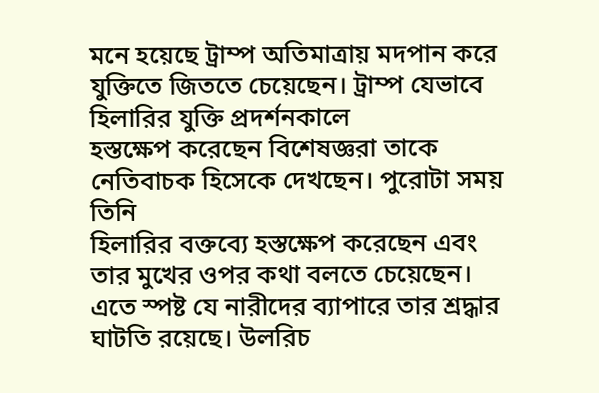মনে হয়েছে ট্রাম্প অতিমাত্রায় মদপান করে
যুক্তিতে জিততে চেয়েছেন। ট্রাম্প যেভাবে হিলারির যুক্তি প্রদর্শনকালে
হস্তক্ষেপ করেছেন বিশেষজ্ঞরা তাকে নেতিবাচক হিসেকে দেখছেন। পুরোটা সময় তিনি
হিলারির বক্তব্যে হস্তক্ষেপ করেছেন এবং তার মুখের ওপর কথা বলতে চেয়েছেন।
এতে স্পষ্ট যে নারীদের ব্যাপারে তার শ্রদ্ধার ঘাটতি রয়েছে। উলরিচ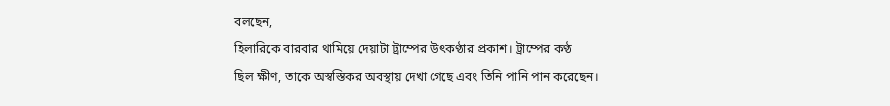বলছেন,
হিলারিকে বারবার থামিয়ে দেয়াটা ট্রাম্পের উৎকণ্ঠার প্রকাশ। ট্রাম্পের কণ্ঠ
ছিল ক্ষীণ, তাকে অস্বস্তিকর অবস্থায় দেখা গেছে এবং তিনি পানি পান করেছেন।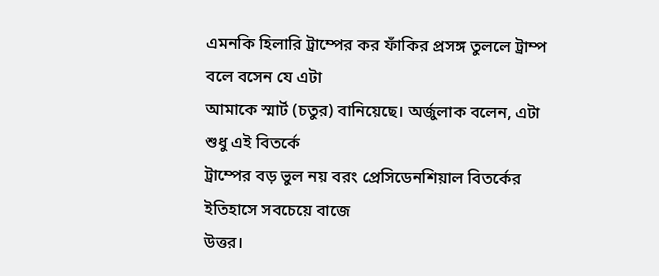এমনকি হিলারি ট্রাম্পের কর ফাঁকির প্রসঙ্গ তুললে ট্রাম্প বলে বসেন যে এটা
আমাকে স্মার্ট (চতুর) বানিয়েছে। অর্জুলাক বলেন, এটা শুধু এই বিতর্কে
ট্রাম্পের বড় ভুল নয় বরং প্রেসিডেনশিয়াল বিতর্কের ইতিহাসে সবচেয়ে বাজে
উত্তর।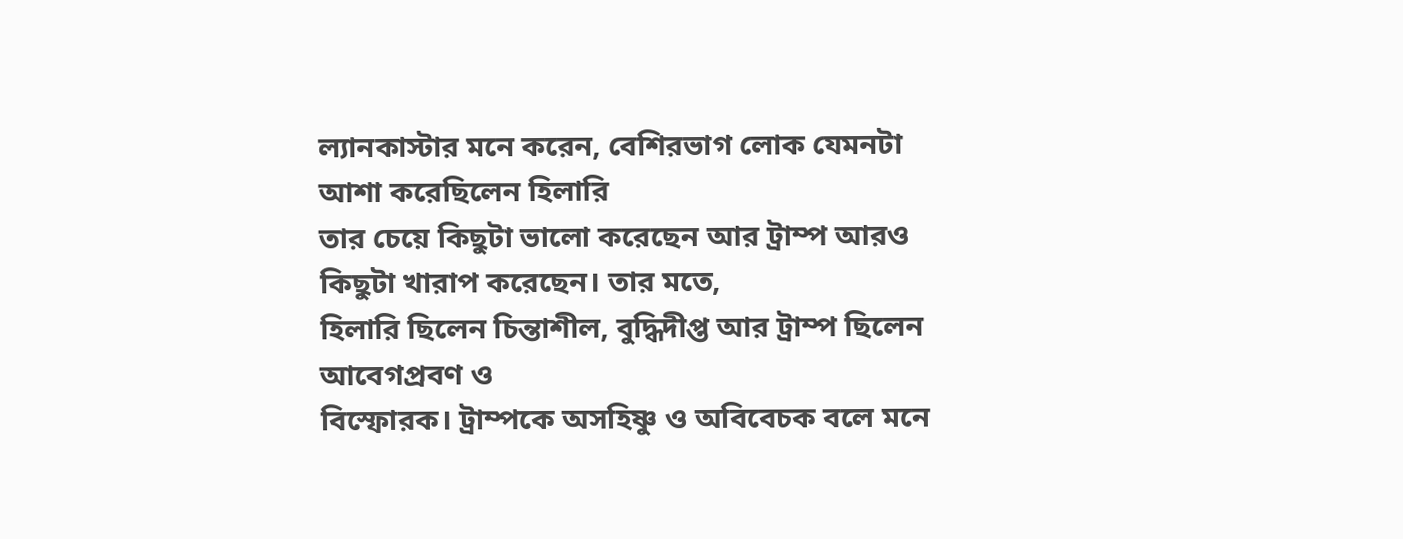ল্যানকাস্টার মনে করেন, বেশিরভাগ লোক যেমনটা আশা করেছিলেন হিলারি
তার চেয়ে কিছুটা ভালো করেছেন আর ট্রাম্প আরও কিছুটা খারাপ করেছেন। তার মতে,
হিলারি ছিলেন চিন্তাশীল, বুদ্ধিদীপ্ত আর ট্রাম্প ছিলেন আবেগপ্রবণ ও
বিস্ফোরক। ট্রাম্পকে অসহিষ্ণু ও অবিবেচক বলে মনে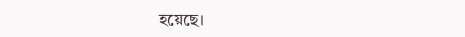হয়েছে।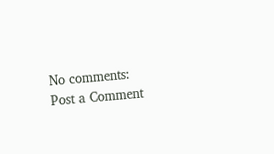No comments:
Post a Comment